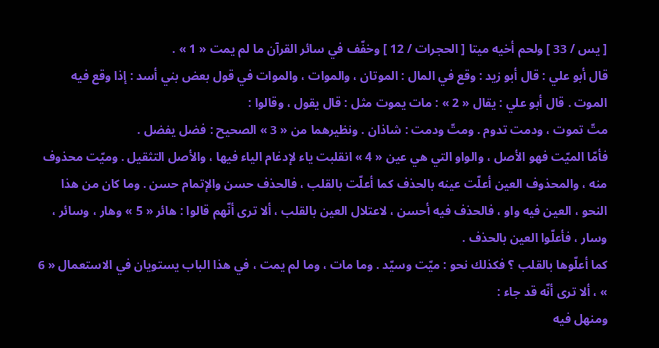[ يس / 33 ] ولحم أخيه ميتا [ الحجرات / 12 ] وخفّف في سائر القرآن ما لم يمت « 1 » .
قال أبو علي : قال أبو زيد : وقع في المال : الموتان ، والموات ، والموات في قول بعض بني أسد : إذا وقع فيه الموت . قال أبو علي : يقال « 2 » : مات يموت مثل : قال يقول ، وقالوا :
متّ تموت ، ودمت تدوم . ومتّ ودمت : شاذان . ونظيرهما من « 3 » الصحيح : فضل يفضل .
فأمّا الميّت فهو الأصل ، والواو التي هي عين « 4 » انقلبت ياء لإدغام الياء فيها ، والأصل التثقيل . وميّت محذوف منه ، والمحذوف العين أعلّت عينه بالحذف كما أعلّت بالقلب ، فالحذف حسن والإتمام حسن . وما كان من هذا النحو ، العين فيه واو ، فالحذف فيه أحسن ، لاعتلال العين بالقلب ، ألا ترى أنّهم قالوا : هائر « 5 » وهار ، وسائر ، وسار ، فأعلّوا العين بالحذف .
كما أعلّوها بالقلب ؟ فكذلك نحو : ميّت وسيّد . وما مات ، وما لم يمت ، في هذا الباب يستويان في الاستعمال « 6 » ، ألا ترى أنّه قد جاء :
ومنهل فيه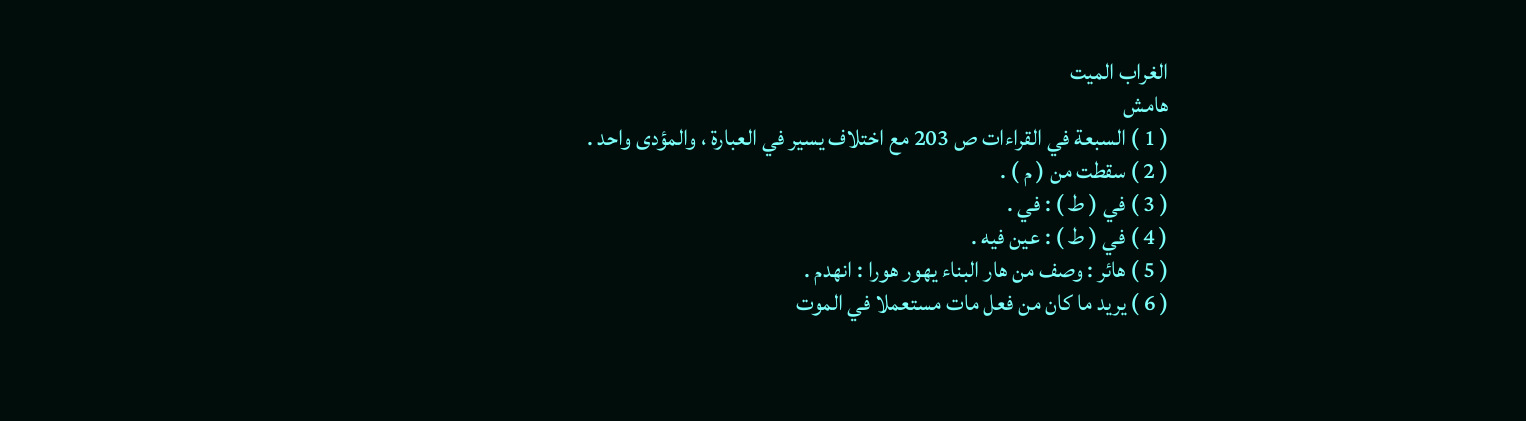الغراب الميت
هامش
( 1 ) السبعة في القراءات ص 203 مع اختلاف يسير في العبارة ، والمؤدى واحد .
( 2 ) سقطت من ( م ) .
( 3 ) في ( ط ) : في .
( 4 ) في ( ط ) : عين فيه .
( 5 ) هائر : وصف من هار البناء يهور هورا : انهدم .
( 6 ) يريد ما كان من فعل مات مستعملا في الموت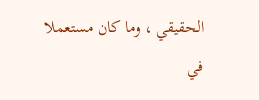الحقيقي ، وما كان مستعملا في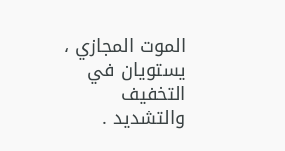الموت المجازي ، يستويان في التخفيف والتشديد .